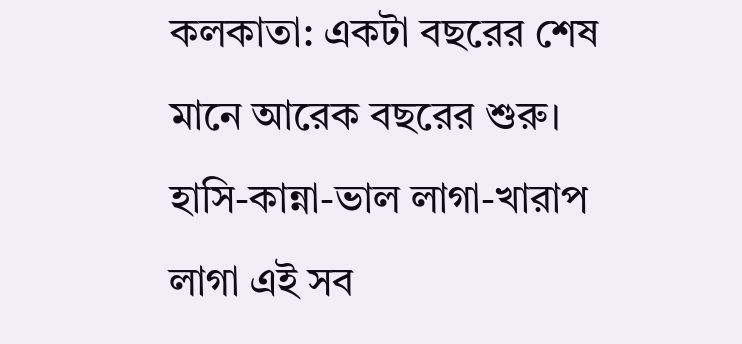কলকাতা: একটা বছরের শেষ মানে আরেক বছরের শুরু। হাসি-কান্না-ভাল লাগা-খারাপ লাগা এই সব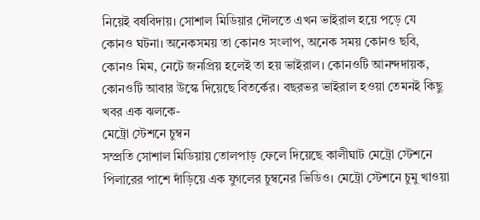নিয়েই বর্ষবিদায়। সোশাল মিডিয়ার দৌলতে এখন ভাইরাল হয়ে পড়ে যে কোনও ঘটনা। অনেকসময় তা কোনও সংলাপ, অনেক সময় কোনও ছবি, কোনও মিম, নেটে জনপ্রিয় হলেই তা হয় ভাইরাল। কোনওটি আনন্দদায়ক, কোনওটি আবার উস্কে দিয়েছে বিতর্কের। বছরভর ভাইরাল হওয়া তেমনই কিছু খবর এক ঝলকে-
মেট্রো স্টেশনে চুম্বন
সম্প্রতি সোশাল মিডিয়ায় তোলপাড় ফেলে দিয়েছে কালীঘাট মেট্রো স্টেশনে পিলারের পাশে দাঁড়িয়ে এক যুগলের চুম্বনের ভিডিও। মেট্রো স্টেশনে চুমু খাওয়া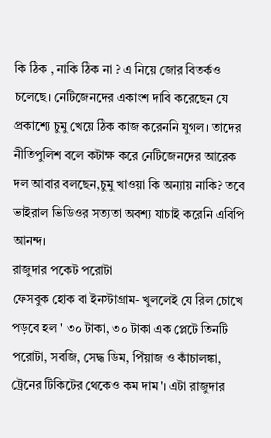কি ঠিক , নাকি ঠিক না ? এ নিয়ে জোর বিতর্কও চলেছে। নেটিজেনদের একাংশ দাবি করেছেন যে প্রকাশ্যে চুমু খেয়ে ঠিক কাজ করেননি যুগল। তাদের নীতিপুলিশ বলে কটাক্ষ করে নেটিজেনদের আরেক দল আবার বলছেন,চুমু খাওয়া কি অন্যায় নাকি? তবে ভাইরাল ভিডিওর সত্যতা অবশ্য যাচাই করেনি এবিপি আনন্দ।
রাজুদার পকেট পরোটা
ফেসবুক হোক বা ইনস্টাগ্রাম- খুললেই যে রিল চোখে পড়বে হল ' ৩০ টাকা, ৩০ টাকা এক প্লেটে তিনটি পরোটা, সবজি, সেদ্ধ ডিম, পিঁয়াজ ও কাঁচালঙ্কা, ট্রেনের টিকিটের থেকেও কম দাম'। এটা রাজুদার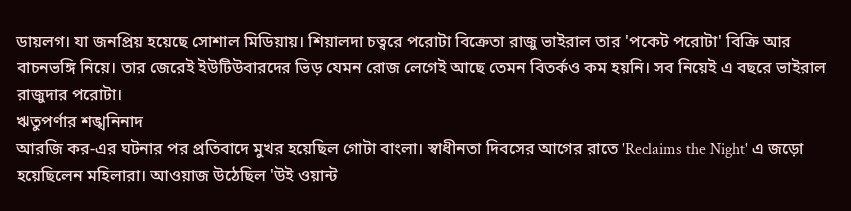ডায়লগ। যা জনপ্রিয় হয়েছে সোশাল মিডিয়ায়। শিয়ালদা চত্বরে পরোটা বিক্রেতা রাজু ভাইরাল তার 'পকেট পরোটা' বিক্রি আর বাচনভঙ্গি নিয়ে। তার জেরেই ইউটিউবারদের ভিড় যেমন রোজ লেগেই আছে তেমন বিতর্কও কম হয়নি। সব নিয়েই এ বছরে ভাইরাল রাজুদার পরোটা।
ঋতুপর্ণার শঙ্খনিনাদ
আরজি কর-এর ঘটনার পর প্রতিবাদে মুখর হয়েছিল গোটা বাংলা। স্বাধীনতা দিবসের আগের রাতে 'Reclaims the Night' এ জড়ো হয়েছিলেন মহিলারা। আওয়াজ উঠেছিল 'উই ওয়ান্ট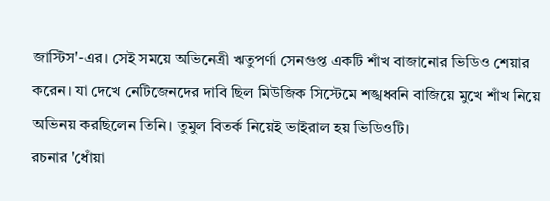জাস্টিস'-এর। সেই সময়ে অভিনেত্রী ঋতুপর্ণা সেনগুপ্ত একটি শাঁখ বাজানোর ভিডিও শেয়ার করেন। যা দেখে নেটিজেনদের দাবি ছিল মিউজিক সিস্টেমে শঙ্খধ্বনি বাজিয়ে মুখে শাঁখ নিয়ে অভিনয় করছিলেন তিনি। তুমুল বিতর্ক নিয়েই ভাইরাল হয় ভিডিওটি।
রচনার 'ধোঁয়া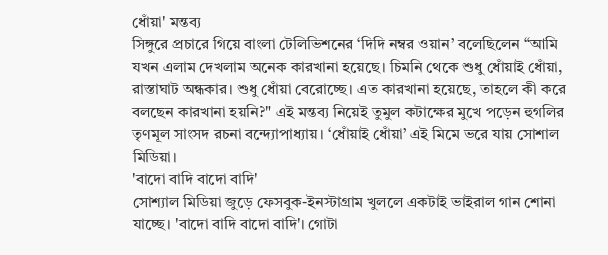ধোঁয়া' মন্তব্য
সিঙ্গুরে প্রচারে গিয়ে বাংলা টেলিভিশনের ‘দিদি নম্বর ওয়ান’ বলেছিলেন “আমি যখন এলাম দেখলাম অনেক কারখানা হয়েছে। চিমনি থেকে শুধু ধোঁয়াই ধোঁয়া, রাস্তাঘাট অন্ধকার। শুধু ধোঁয়া বেরোচ্ছে। এত কারখানা হয়েছে, তাহলে কী করে বলছেন কারখানা হয়নি?" এই মন্তব্য নিয়েই তুমুল কটাক্ষের মুখে পড়েন হুগলির তৃণমূল সাংসদ রচনা বন্দ্যোপাধ্যায়। ‘ধোঁয়াই ধোঁয়া’ এই মিমে ভরে যায় সোশাল মিডিয়া।
'বাদো বাদি বাদো বাদি'
সোশ্যাল মিডিয়া জুড়ে ফেসবুক-ইনস্টাগ্রাম খুললে একটাই ভাইরাল গান শোনা যাচ্ছে। 'বাদো বাদি বাদো বাদি'। গোটা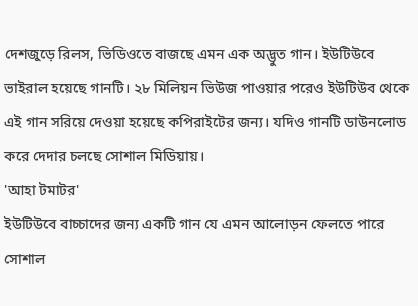দেশজুড়ে রিলস, ভিডিওতে বাজছে এমন এক অদ্ভুত গান। ইউটিউবে ভাইরাল হয়েছে গানটি। ২৮ মিলিয়ন ভিউজ পাওয়ার পরেও ইউটিউব থেকে এই গান সরিয়ে দেওয়া হয়েছে কপিরাইটের জন্য। যদিও গানটি ডাউনলোড করে দেদার চলছে সোশাল মিডিয়ায়।
'আহা টমাটর'
ইউটিউবে বাচ্চাদের জন্য একটি গান যে এমন আলোড়ন ফেলতে পারে সোশাল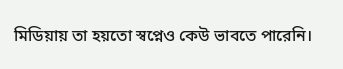মিডিয়ায় তা হয়তো স্বপ্নেও কেউ ভাবতে পারেনি।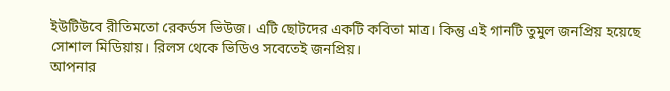ইউটিউবে রীতিমতো রেকর্ডস ভিউজ। এটি ছোটদের একটি কবিতা মাত্র। কিন্তু এই গানটি তুমুল জনপ্রিয় হয়েছে সোশাল মিডিয়ায়। রিলস থেকে ভিডিও সবেতেই জনপ্রিয়।
আপনার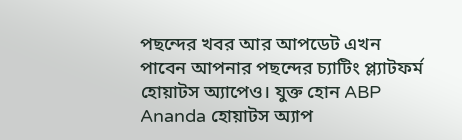পছন্দের খবর আর আপডেট এখন পাবেন আপনার পছন্দের চ্যাটিং প্ল্যাটফর্ম হোয়াটস অ্যাপেও। যুক্ত হোন ABP Ananda হোয়াটস অ্যাপ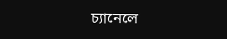চ্যানেলে